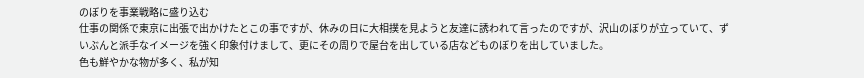のぼりを事業戦略に盛り込む
仕事の関係で東京に出張で出かけたとこの事ですが、休みの日に大相撲を見ようと友達に誘われて言ったのですが、沢山のぼりが立っていて、ずいぶんと派手なイメージを強く印象付けまして、更にその周りで屋台を出している店などものぼりを出していました。
色も鮮やかな物が多く、私が知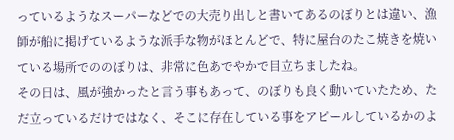っているようなスーパーなどでの大売り出しと書いてあるのぼりとは違い、漁師が船に掲げているような派手な物がほとんどで、特に屋台のたこ焼きを焼いている場所でののぼりは、非常に色あでやかで目立ちましたね。
その日は、風が強かったと言う事もあって、のぼりも良く動いていたため、ただ立っているだけではなく、そこに存在している事をアピールしているかのよ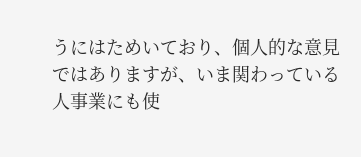うにはためいており、個人的な意見ではありますが、いま関わっている人事業にも使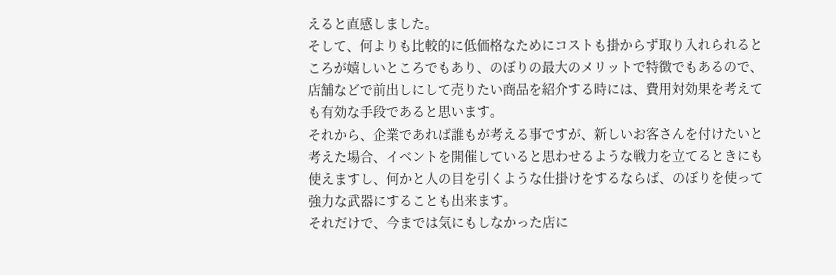えると直感しました。
そして、何よりも比較的に低価格なためにコストも掛からず取り入れられるところが嬉しいところでもあり、のぼりの最大のメリットで特徴でもあるので、店舗などで前出しにして売りたい商品を紹介する時には、費用対効果を考えても有効な手段であると思います。
それから、企業であれば誰もが考える事ですが、新しいお客さんを付けたいと考えた場合、イベントを開催していると思わせるような戦力を立てるときにも使えますし、何かと人の目を引くような仕掛けをするならば、のぼりを使って強力な武器にすることも出来ます。
それだけで、今までは気にもしなかった店に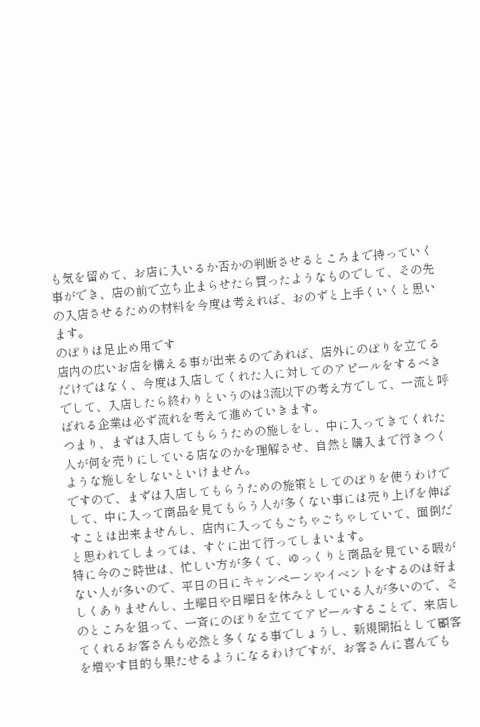も気を留めて、お店に入いるか否かの判断させるところまで持っていく事ができ、店の前で立ち止まらせたら買ったようなものでして、その先の入店させるための材料を今度は考えれば、おのずと上手くいくと思います。
のぼりは足止め用です
店内の広いお店を構える事が出来るのであれば、店外にのぼりを立てるだけではなく、今度は入店してくれた人に対してのアピールをするべきでして、入店したら終わりというのは3流以下の考え方でして、一流と呼ばれる企業は必ず流れを考えて進めていきます。
つまり、まずは入店してもらうための施しをし、中に入ってきてくれた人が何を売りにしている店なのかを理解させ、自然と購入まで行きつくような施しをしないといけません。
ですので、まずは入店してもらうための施策としてのぼりを使うわけでして、中に入って商品を見てもらう人が多くない事には売り上げを伸ばすことは出来ませんし、店内に入ってもごちゃごちゃしていて、面倒だと思われてしまっては、すぐに出て行ってしまいます。
特に今のご時世は、忙しい方が多くて、ゆっくりと商品を見ている暇がない人が多いので、平日の日にキャンペーンやイベントをするのは好ましくありませんし、土曜日や日曜日を休みとしている人が多いので、そのところを狙って、一斉にのぼりを立ててアピールすることで、来店してくれるお客さんも必然と多くなる事でしょうし、新規開拓として顧客を増やす目的も果たせるようになるわけですが、お客さんに喜んでも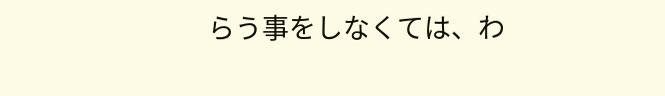らう事をしなくては、わ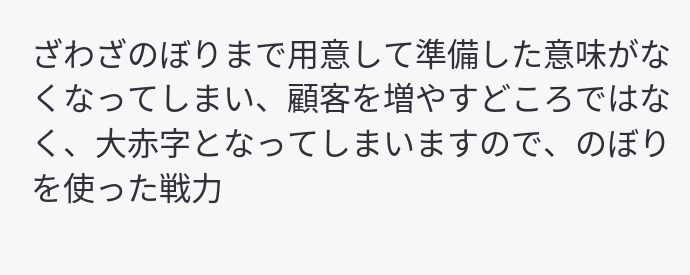ざわざのぼりまで用意して準備した意味がなくなってしまい、顧客を増やすどころではなく、大赤字となってしまいますので、のぼりを使った戦力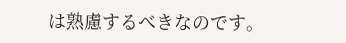は熟慮するべきなのです。